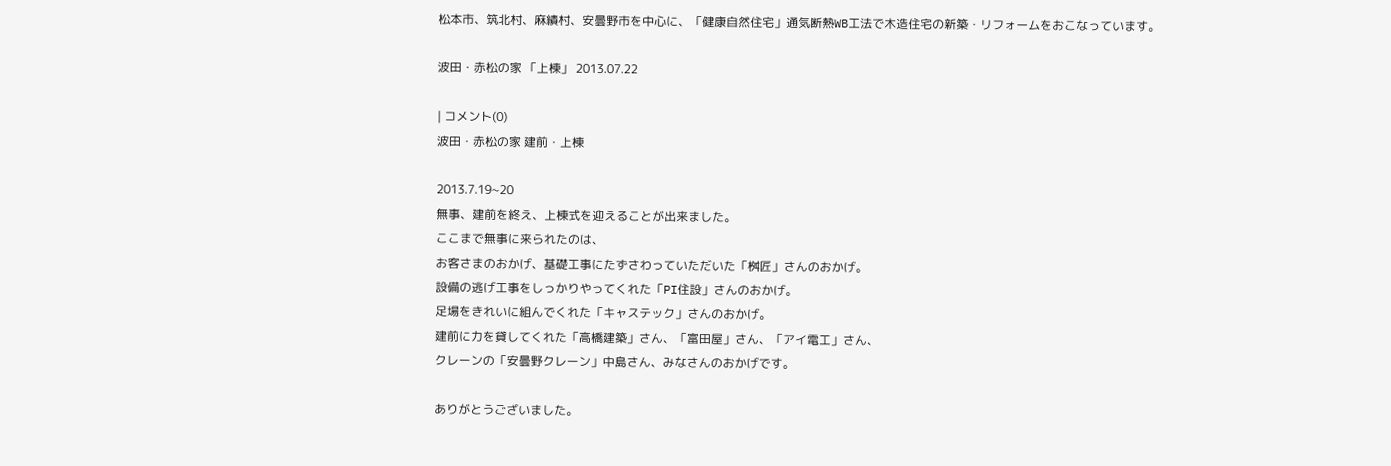松本市、筑北村、麻績村、安曇野市を中心に、「健康自然住宅」通気断熱WB工法で木造住宅の新築・リフォームをおこなっています。

波田・赤松の家 「上棟」 2013.07.22

| コメント(0)
波田・赤松の家 建前・上棟

2013.7.19~20
無事、建前を終え、上棟式を迎えることが出来ました。
ここまで無事に来られたのは、
お客さまのおかげ、基礎工事にたずさわっていただいた「桝匠」さんのおかげ。
設備の逃げ工事をしっかりやってくれた「PI住設」さんのおかげ。
足場をきれいに組んでくれた「キャステック」さんのおかげ。
建前に力を貸してくれた「高橋建築」さん、「富田屋」さん、「アイ電工」さん、
クレーンの「安曇野クレーン」中島さん、みなさんのおかげです。

ありがとうございました。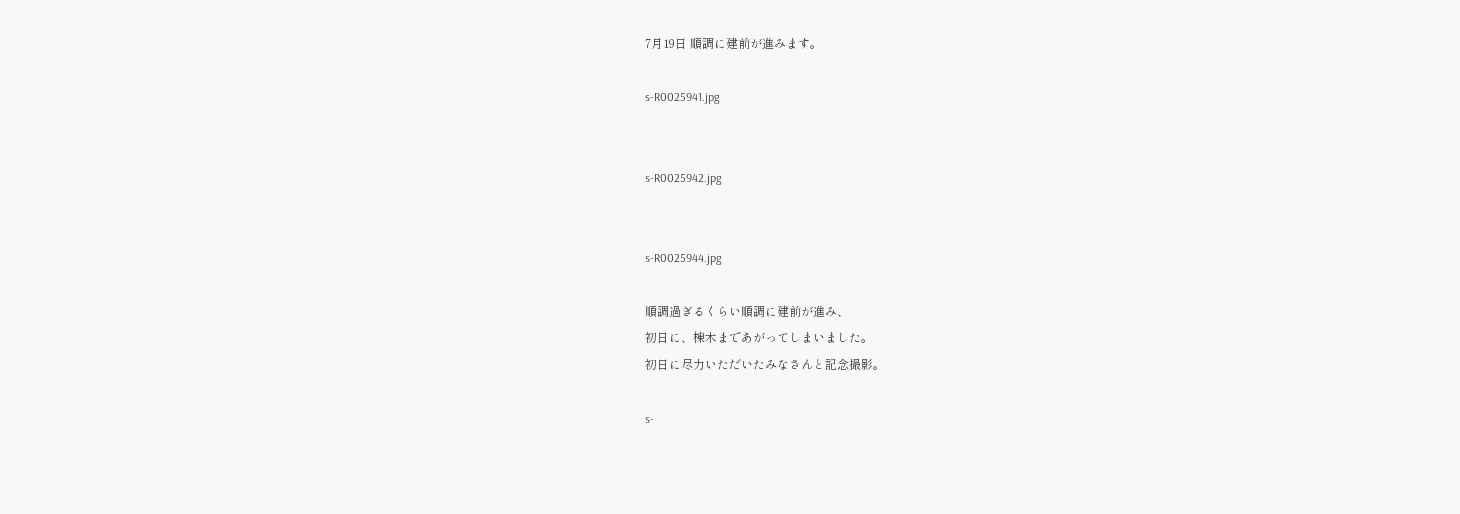7月19日 順調に建前が進みます。

s-R0025941.jpg


s-R0025942.jpg


s-R0025944.jpg

順調過ぎるくらい順調に建前が進み、
初日に、棟木まであがってしまいました。
初日に尽力いただいたみなさんと記念撮影。

s-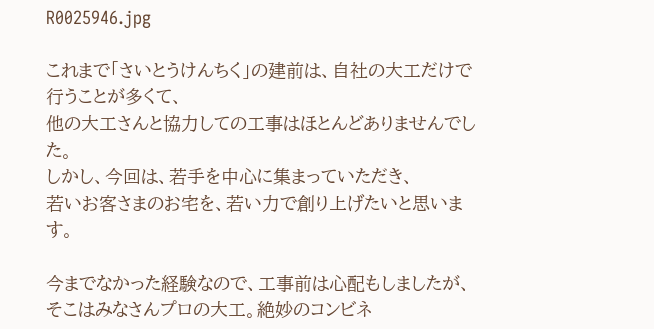R0025946.jpg

これまで「さいとうけんちく」の建前は、自社の大工だけで行うことが多くて、
他の大工さんと協力しての工事はほとんどありませんでした。
しかし、今回は、若手を中心に集まっていただき、
若いお客さまのお宅を、若い力で創り上げたいと思います。

今までなかった経験なので、工事前は心配もしましたが、
そこはみなさんプロの大工。絶妙のコンビネ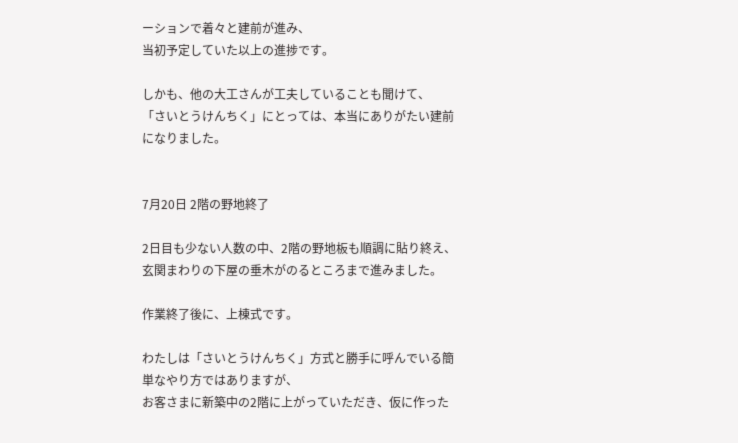ーションで着々と建前が進み、
当初予定していた以上の進捗です。

しかも、他の大工さんが工夫していることも聞けて、
「さいとうけんちく」にとっては、本当にありがたい建前になりました。


7月20日 2階の野地終了

2日目も少ない人数の中、2階の野地板も順調に貼り終え、
玄関まわりの下屋の垂木がのるところまで進みました。

作業終了後に、上棟式です。

わたしは「さいとうけんちく」方式と勝手に呼んでいる簡単なやり方ではありますが、
お客さまに新築中の2階に上がっていただき、仮に作った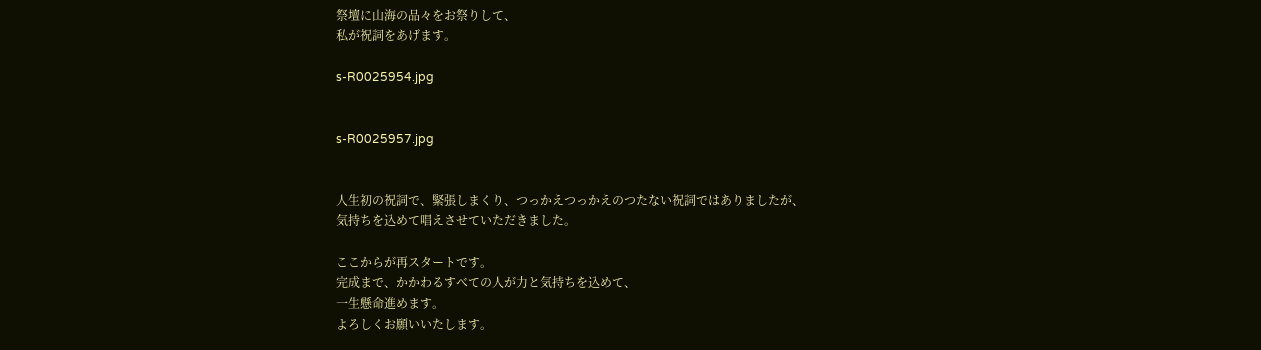祭壇に山海の品々をお祭りして、
私が祝詞をあげます。

s-R0025954.jpg


s-R0025957.jpg


人生初の祝詞で、緊張しまくり、つっかえつっかえのつたない祝詞ではありましたが、
気持ちを込めて唱えさせていただきました。

ここからが再スタートです。
完成まで、かかわるすべての人が力と気持ちを込めて、
一生懸命進めます。
よろしくお願いいたします。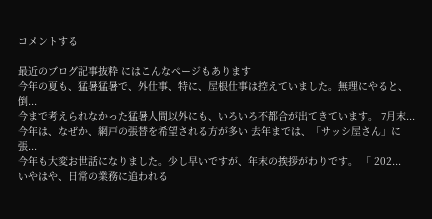コメントする

最近のブログ記事抜粋 にはこんなページもあります
今年の夏も、猛暑猛暑で、外仕事、特に、屋根仕事は控えていました。無理にやると、倒...
今まで考えられなかった猛暑人間以外にも、いろいろ不都合が出てきています。 7月末...
今年は、なぜか、網戸の張替を希望される方が多い 去年までは、「サッシ屋さん」に張...
今年も大変お世話になりました。少し早いですが、年末の挨拶がわりです。 「 202...
いやはや、日常の業務に追われる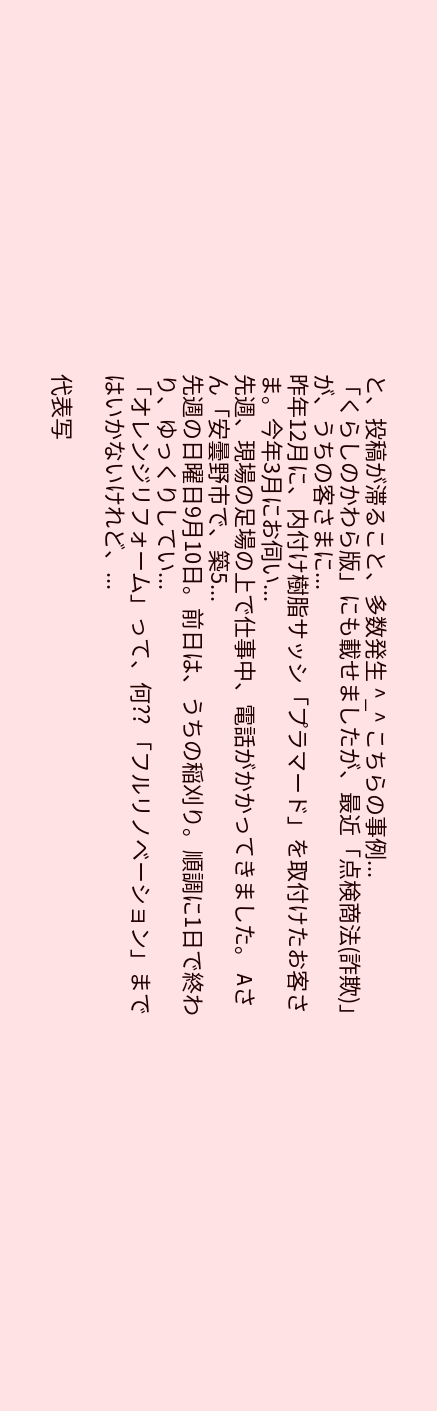と、投稿が滞ること、多数発生 ^_^ こちらの事例...
「くらしのかわら版」にも載せましたが、最近「点検商法(詐欺)」が、うちの客さまに...
昨年12月に、内付け樹脂サッシ「プラマード」を取付けたお客さま。今年3月にお伺い...
先週、現場の足場の上で仕事中、電話がかかってきました。 Aさん「安曇野市で、築5...
先週の日曜日9月10日。前日は、うちの稲刈り。順調に1日で終わり、ゆっくりしてい...
「オレンジリフォーム」って、何?? 「フルリノベーション」まではいかないけれど、...

代表写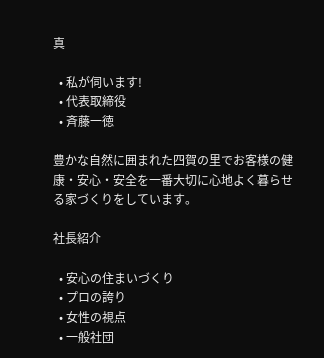真

  • 私が伺います!
  • 代表取締役
  • 斉藤一徳

豊かな自然に囲まれた四賀の里でお客様の健康・安心・安全を一番大切に心地よく暮らせる家づくりをしています。

社長紹介

  • 安心の住まいづくり
  • プロの誇り
  • 女性の視点
  • 一般社団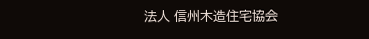法人 信州木造住宅協会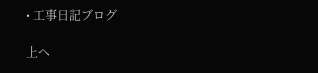• 工事日記ブログ

上へ